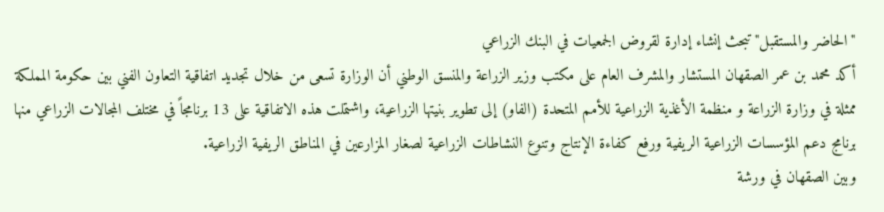"الحاضر والمستقبل" تبحث إنشاء إدارة لقروض الجمعيات في البنك الزراعي
أكد محمد بن عمر الصقهان المستشار والمشرف العام على مكتب وزير الزراعة والمنسق الوطني أن الوزارة تسعى من خلال تجديد اتفاقية التعاون الفني بين حكومة المملكة ممثلة في وزارة الزراعة و منظمة الأغذية الزراعية للأمم المتحدة (الفاو) إلى تطوير بنيتها الزراعية، واشتملت هذه الاتفاقية على 13 برنامجاً في مختلف المجالات الزراعي منها برنامج دعم المؤسسات الزراعية الريفية ورفع كفاءة الإنتاج وتنوع النشاطات الزراعية لصغار المزارعين في المناطق الريفية الزراعية.
وبين الصقهان في ورشة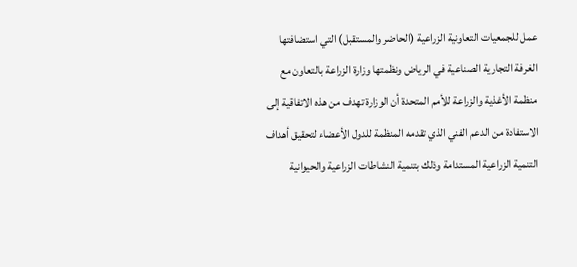عمل للجمعيات التعاونية الزراعية (الحاضر والمستقبل) التي استضافتها الغرفة التجارية الصناعية في الرياض ونظمتها وزارة الزراعة بالتعاون مع منظمة الأغذية والزراعة للأمم المتحدة أن الوزارة تهدف من هذه الاتفاقية إلى الاستفادة من الدعم الفني الذي تقدمه المنظمة للدول الأعضاء لتحقيق أهداف التنمية الزراعية المستدامة وذلك بتنمية النشاطات الزراعية والحيوانية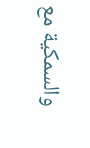والسمكية مع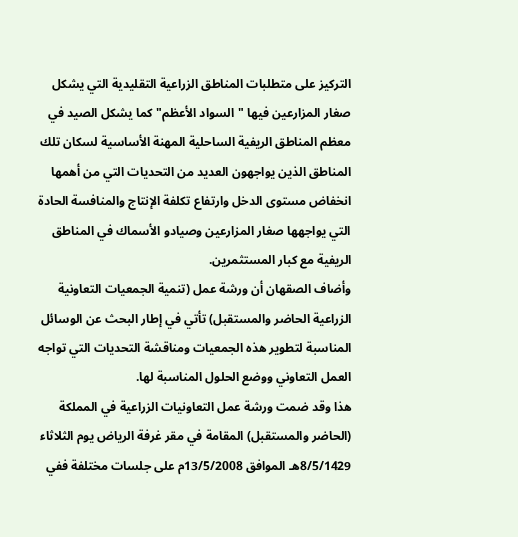التركيز على متطلبات المناطق الزراعية التقليدية التي يشكل صغار المزارعين فيها "السواد الأعظم" كما يشكل الصيد في معظم المناطق الريفية الساحلية المهنة الأساسية لسكان تلك المناطق الذين يواجهون العديد من التحديات التي من أهمها انخفاض مستوى الدخل وارتفاع تكلفة الإنتاج والمنافسة الحادة التي يواجهها صغار المزارعين وصيادو الأسماك في المناطق الريفية مع كبار المستثمرين.
وأضاف الصقهان أن ورشة عمل (تنمية الجمعيات التعاونية الزراعية الحاضر والمستقبل) تأتي في إطار البحث عن الوسائل المناسبة لتطوير هذه الجمعيات ومناقشة التحديات التي تواجه العمل التعاوني ووضع الحلول المناسبة لها.
هذا وقد ضمت ورشة عمل التعاونيات الزراعية في المملكة (الحاضر والمستقبل) المقامة في مقر غرفة الرياض يوم الثلاثاء 8/5/1429هـ الموافق 13/5/2008م على جلسات مختلفة ففي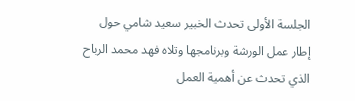الجلسة الأولى تحدث الخبير سعيد شامي حول إطار عمل الورشة وبرنامجها وتلاه فهد محمد الرباح الذي تحدث عن أهمية العمل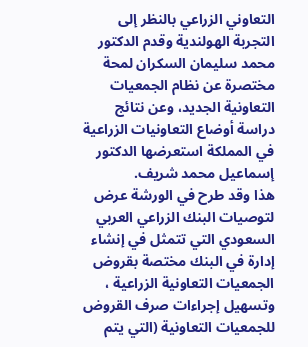التعاوني الزراعي بالنظر إلى التجربة الهولندية وقدم الدكتور محمد سليمان السكران لمحة مختصرة عن نظام الجمعيات التعاونية الجديد، وعن نتائج دراسة أوضاع التعاونيات الزراعية في المملكة استعرضها الدكتور إسماعيل محمد شريف.
هذا وقد طرح في الورشة عرض لتوصيات البنك الزراعي العربي السعودي التي تتمثل في إنشاء إدارة في البنك مختصة بقروض الجمعيات التعاونية الزراعية ، وتسهيل إجراءات صرف القروض للجمعيات التعاونية (التي يتم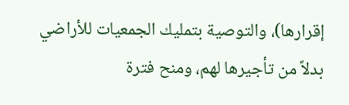إقرارها)، والتوصية بتمليك الجمعيات للأراضي بدلاً من تأجيرها لهم، ومنح فترة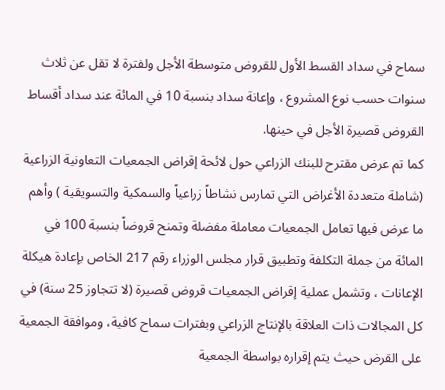سماح في سداد القسط الأول للقروض متوسطة الأجل ولفترة لا تقل عن ثلاث سنوات حسب نوع المشروع ، وإعانة سداد بنسبة 10 في المائة عند سداد أقساط القروض قصيرة الأجل في حينها.
كما تم عرض مقترح للبنك الزراعي حول لائحة إقراض الجمعيات التعاونية الزراعية (شاملة متعددة الأغراض التي تمارس نشاطاً زراعياً والسمكية والتسويقية ) وأهم ما عرض فيها تعامل الجمعيات معاملة مفضلة وتمنح قروضاً بنسبة 100 في المائة من جملة التكلفة وتطبيق قرار مجلس الوزراء رقم 217 الخاص بإعادة هيكلة الإعانات ، وتشمل عملية إقراض الجمعيات قروض قصيرة (لا تتجاوز 25 سنة) في كل المجالات ذات العلاقة بالإنتاج الزراعي وبفترات سماح كافية، وموافقة الجمعية على القرض حيث يتم إقراره بواسطة الجمعية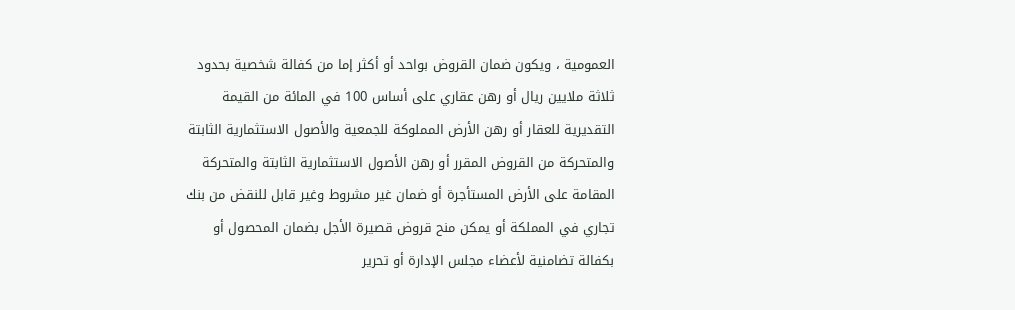العمومية ، ويكون ضمان القروض بواحد أو أكثر إما من كفالة شخصية بحدود ثلاثة ملايين ريال أو رهن عقاري على أساس 100 في المائة من القيمة التقديرية للعقار أو رهن الأرض المملوكة للجمعية والأصول الاستثمارية الثابتة والمتحركة من القروض المقرر أو رهن الأصول الاستثمارية الثابتة والمتحركة المقامة على الأرض المستأجرة أو ضمان غير مشروط وغير قابل للنقض من بنك تجاري في المملكة أو يمكن منح قروض قصيرة الأجل بضمان المحصول أو بكفالة تضامنية لأعضاء مجلس الإدارة أو تحرير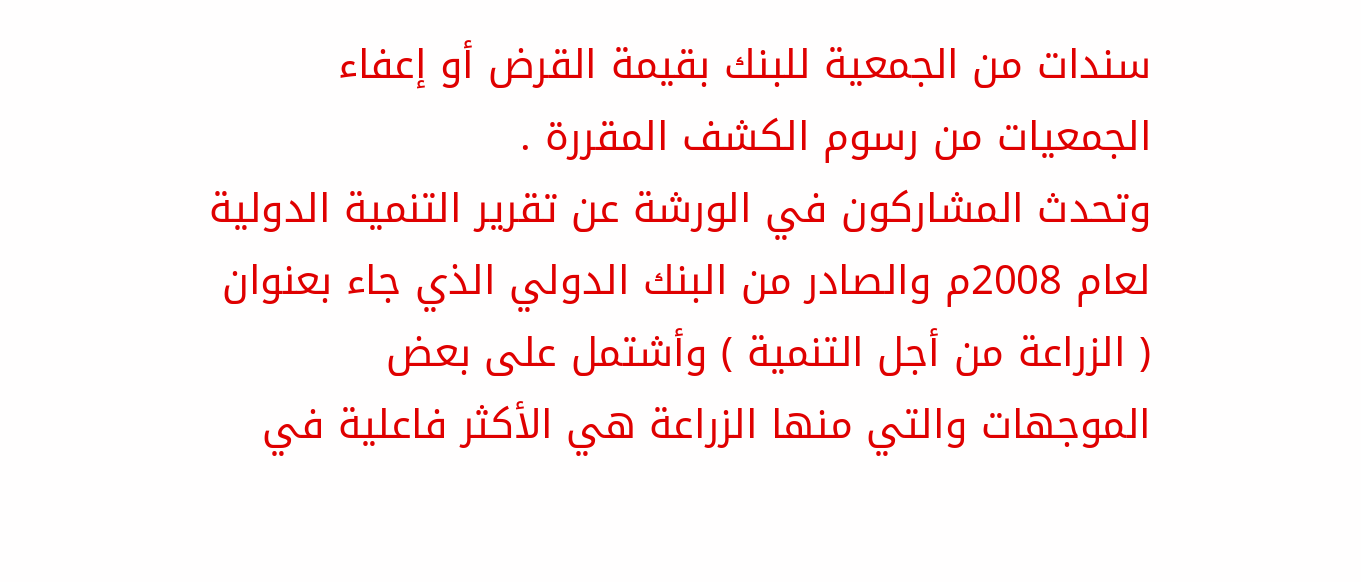سندات من الجمعية للبنك بقيمة القرض أو إعفاء الجمعيات من رسوم الكشف المقررة .
وتحدث المشاركون في الورشة عن تقرير التنمية الدولية لعام 2008م والصادر من البنك الدولي الذي جاء بعنوان ( الزراعة من أجل التنمية ) وأشتمل على بعض الموجهات والتي منها الزراعة هي الأكثر فاعلية في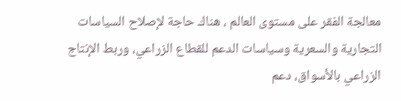معالجة الفقر على مستوى العالم ، هناك حاجة لإصلاح السياسات التجارية والسعرية وسياسات الدعم للقطاع الزراعي، وربط الإنتاج الزراعي بالأسواق، دعم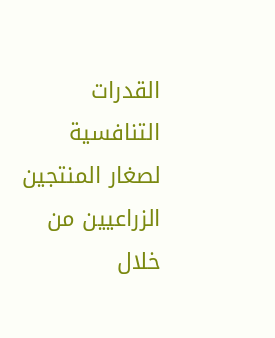القدرات التنافسية لصغار المنتجين الزراعيين من خلال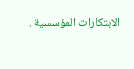الابتكارات المؤسسية .